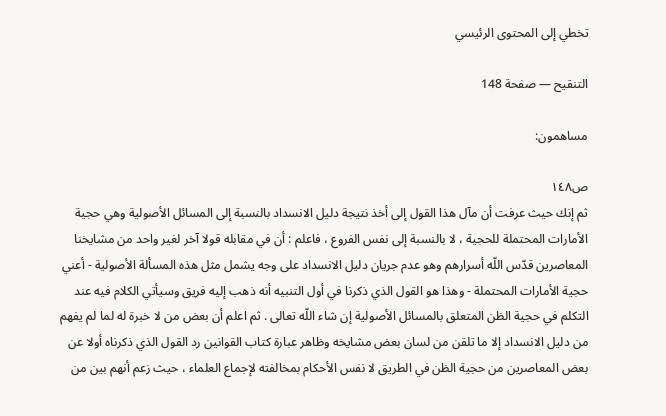تخطي إلى المحتوى الرئيسي

التنقيح — صفحة 148

مساهمون:

ص١٤٨
ثم إنك حيث عرفت أن مآل هذا القول إلى أخذ نتيجة دليل الانسداد بالنسبة إلى المسائل الأصولية وهي حجية الأمارات المحتملة للحجية ، لا بالنسبة إلى نفس الفروع ، فاعلم : أن في مقابله قولا آخر لغير واحد من مشايخنا المعاصرين قدّس اللّه أسرارهم وهو عدم جريان دليل الانسداد على وجه يشمل مثل هذه المسألة الأصولية - أعني حجية الأمارات المحتملة - وهذا هو القول الذي ذكرنا في أول التنبيه أنه ذهب إليه فريق وسيأتي الكلام فيه عند التكلم في حجية الظن المتعلق بالمسائل الأصولية إن شاء اللّه تعالى . ثم اعلم أن بعض من لا خبرة له لما لم يفهم من دليل الانسداد إلا ما تلقن من لسان بعض مشايخه وظاهر عبارة كتاب القوانين رد القول الذي ذكرناه أولا عن بعض المعاصرين من حجية الظن في الطريق لا نفس الأحكام بمخالفته لإجماع العلماء ، حيث زعم أنهم بين من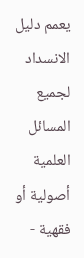يعمم دليل الانسداد لجميع المسائل العلمية أصولية أو فقهية -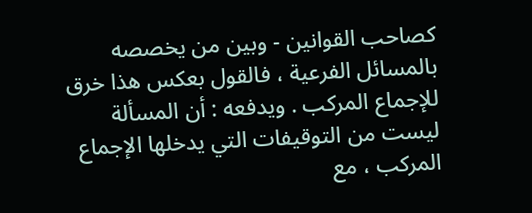كصاحب القوانين - وبين من يخصصه بالمسائل الفرعية ، فالقول بعكس هذا خرق للإجماع المركب . ويدفعه : أن المسألة ليست من التوقيفات التي يدخلها الإجماع المركب ، مع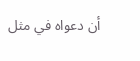أن دعواه في مثل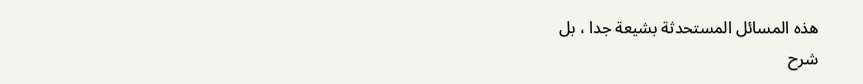هذه المسائل المستحدثة بشيعة جدا ، بل
شرح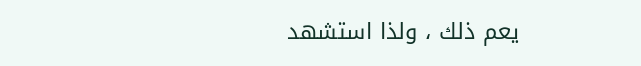يعم ذلك ، ولذا استشهد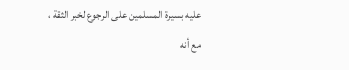عليه بسيرة المسلمين على الرجوع لخبر الثقة ، مع أنه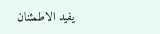يفيد الاطمئنان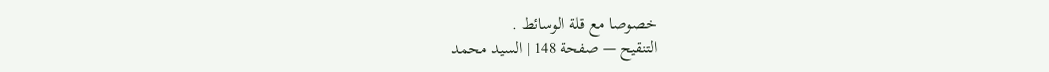خصوصا مع قلة الوسائط .
التنقيح — صفحة 148 | السيد محمد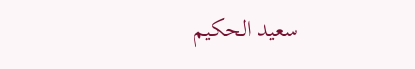سعيد الحكيم